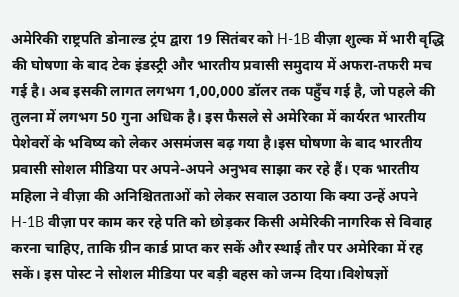अमेरिकी राष्ट्रपति डोनाल्ड ट्रंप द्वारा 19 सितंबर को H-1B वीज़ा शुल्क में भारी वृद्धि की घोषणा के बाद टेक इंडस्ट्री और भारतीय प्रवासी समुदाय में अफरा-तफरी मच गई है। अब इसकी लागत लगभग 1,00,000 डॉलर तक पहुँच गई है, जो पहले की तुलना में लगभग 50 गुना अधिक है। इस फैसले से अमेरिका में कार्यरत भारतीय पेशेवरों के भविष्य को लेकर असमंजस बढ़ गया है।इस घोषणा के बाद भारतीय प्रवासी सोशल मीडिया पर अपने-अपने अनुभव साझा कर रहे हैं। एक भारतीय महिला ने वीज़ा की अनिश्चितताओं को लेकर सवाल उठाया कि क्या उन्हें अपने H-1B वीज़ा पर काम कर रहे पति को छोड़कर किसी अमेरिकी नागरिक से विवाह करना चाहिए, ताकि ग्रीन कार्ड प्राप्त कर सकें और स्थाई तौर पर अमेरिका में रह सकें। इस पोस्ट ने सोशल मीडिया पर बड़ी बहस को जन्म दिया।विशेषज्ञों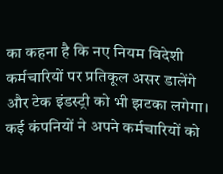का कहना है कि नए नियम विदेशी कर्मचारियों पर प्रतिकूल असर डालेंगे और टेक इंडस्ट्री को भी झटका लगेगा। कई कंपनियों ने अपने कर्मचारियों को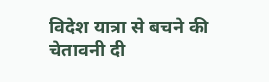विदेश यात्रा से बचने की चेतावनी दी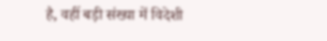है, वहीं बड़ी संख्या में विदेशी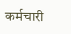कर्मचारी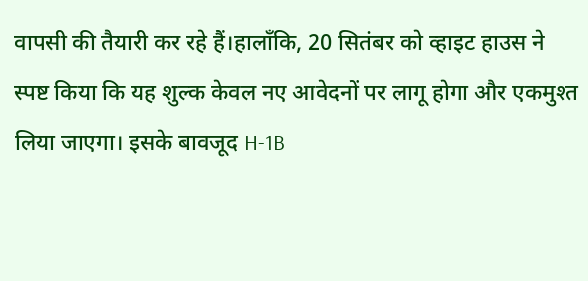वापसी की तैयारी कर रहे हैं।हालाँकि, 20 सितंबर को व्हाइट हाउस ने स्पष्ट किया कि यह शुल्क केवल नए आवेदनों पर लागू होगा और एकमुश्त लिया जाएगा। इसके बावजूद H-1B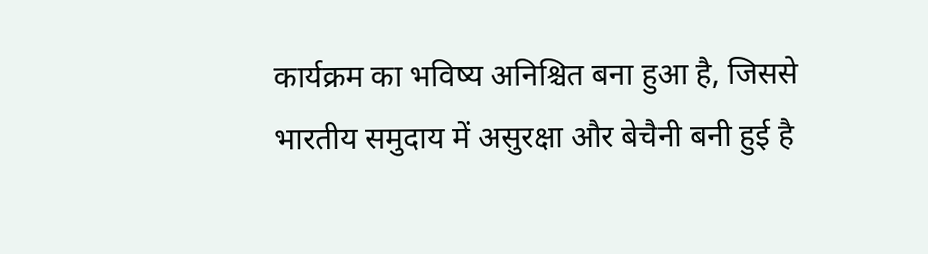कार्यक्रम का भविष्य अनिश्चित बना हुआ है, जिससे भारतीय समुदाय में असुरक्षा और बेचैनी बनी हुई है